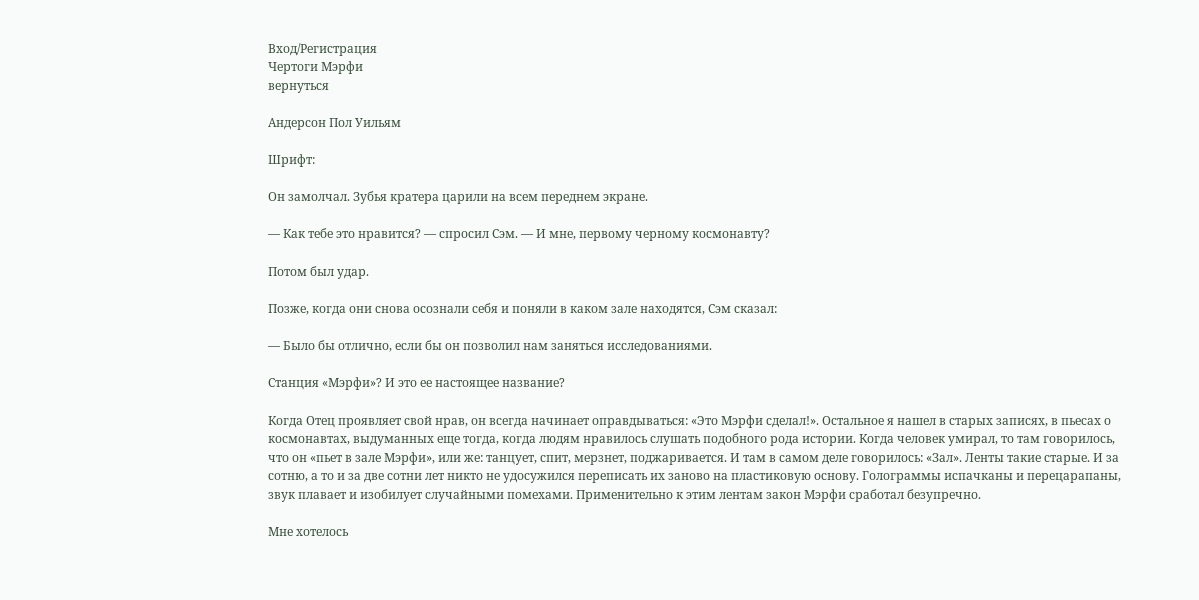Вход/Регистрация
Чертоги Мэрфи
вернуться

Андерсон Пол Уильям

Шрифт:

Он замолчал. Зубья кратера царили на всем переднем экране.

— Как тебе это нравится? — спросил Сэм. — И мне, первому черному космонавту?

Потом был удар.

Позже, когда они снова осознали себя и поняли в каком зале находятся, Сэм сказал:

— Было бы отлично, если бы он позволил нам заняться исследованиями.

Станция «Мэрфи»? И это ее настоящее название?

Когда Отец проявляет свой нрав, он всегда начинает оправдываться: «Это Мэрфи сделал!». Остальное я нашел в старых записях, в пьесах о космонавтах, выдуманных еще тогда, когда людям нравилось слушать подобного рода истории. Когда человек умирал, то там говорилось, что он «пьет в зале Мэрфи», или же: танцует, спит, мерзнет, поджаривается. И там в самом деле говорилось: «Зал». Ленты такие старые. И за сотню, а то и за две сотни лет никто не удосужился переписать их заново на пластиковую основу. Голограммы испачканы и перецарапаны, звук плавает и изобилует случайными помехами. Применительно к этим лентам закон Мэрфи сработал безупречно.

Мне хотелось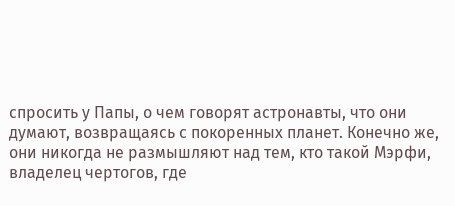спросить у Папы, о чем говорят астронавты, что они думают, возвращаясь с покоренных планет. Конечно же, они никогда не размышляют над тем, кто такой Мэрфи, владелец чертогов, где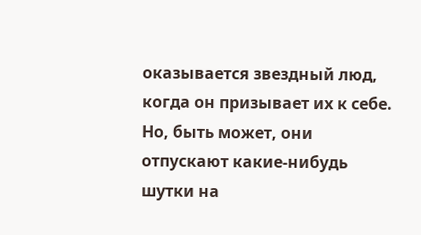оказывается звездный люд, когда он призывает их к себе. Но, быть может, они отпускают какие-нибудь шутки на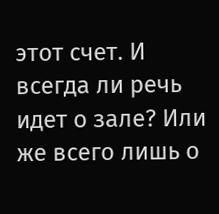этот счет. И всегда ли речь идет о зале? Или же всего лишь о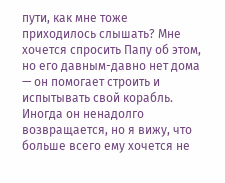пути, как мне тоже приходилось слышать? Мне хочется спросить Папу об этом, но его давным-давно нет дома — он помогает строить и испытывать свой корабль. Иногда он ненадолго возвращается, но я вижу, что больше всего ему хочется не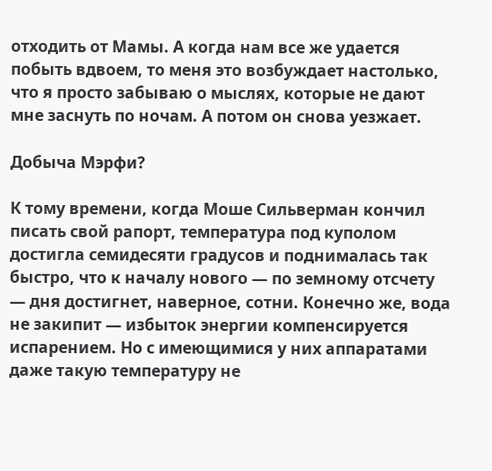отходить от Мамы. А когда нам все же удается побыть вдвоем, то меня это возбуждает настолько, что я просто забываю о мыслях, которые не дают мне заснуть по ночам. А потом он снова уезжает.

Добыча Мэрфи?

К тому времени, когда Моше Сильверман кончил писать свой рапорт, температура под куполом достигла семидесяти градусов и поднималась так быстро, что к началу нового — по земному отсчету — дня достигнет, наверное, сотни. Конечно же, вода не закипит — избыток энергии компенсируется испарением. Но с имеющимися у них аппаратами даже такую температуру не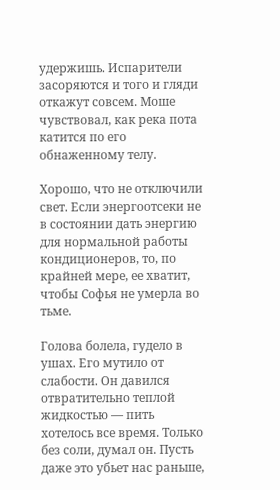удержишь. Испарители засоряются и того и гляди откажут совсем. Моше чувствовал, как река пота катится по его обнаженному телу.

Хорошо, что не отключили свет. Если энергоотсеки не в состоянии дать энергию для нормальной работы кондиционеров, то, по крайней мере, ее хватит, чтобы Софья не умерла во тьме.

Голова болела, гудело в ушах. Его мутило от слабости. Он давился отвратительно теплой жидкостью — пить хотелось все время. Только без соли, думал он. Пусть даже это убьет нас раньше,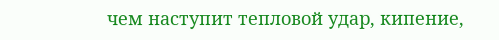чем наступит тепловой удар, кипение,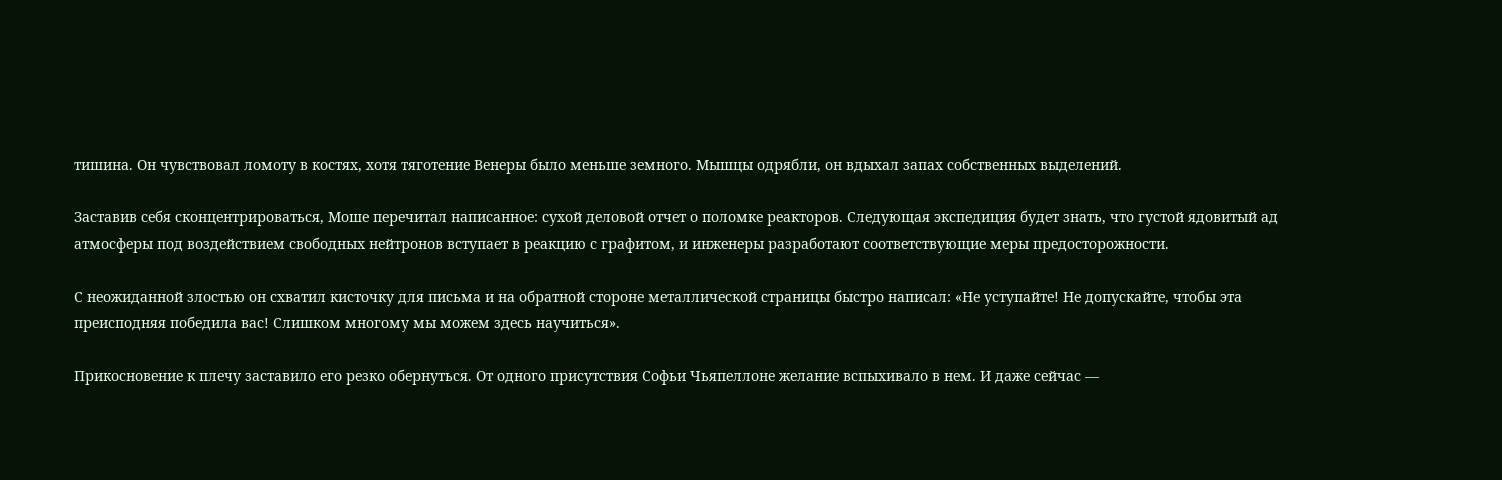тишина. Он чувствовал ломоту в костях, хотя тяготение Венеры было меньше земного. Мышцы одрябли, он вдыхал запах собственных выделений.

Заставив себя сконцентрироваться, Моше перечитал написанное: сухой деловой отчет о поломке реакторов. Следующая экспедиция будет знать, что густой ядовитый ад атмосферы под воздействием свободных нейтронов вступает в реакцию с графитом, и инженеры разработают соответствующие меры предосторожности.

С неожиданной злостью он схватил кисточку для письма и на обратной стороне металлической страницы быстро написал: «Не уступайте! Не допускайте, чтобы эта преисподняя победила вас! Слишком многому мы можем здесь научиться».

Прикосновение к плечу заставило его резко обернуться. От одного присутствия Софьи Чьяпеллоне желание вспыхивало в нем. И даже сейчас —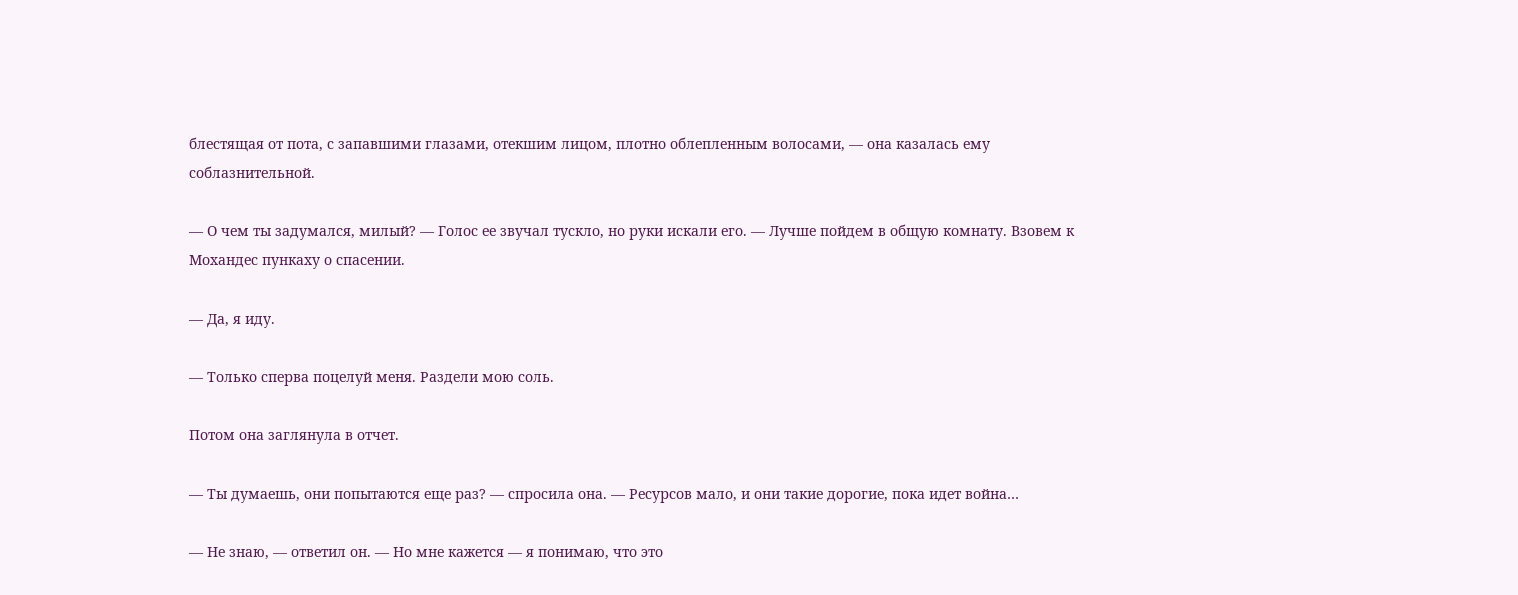блестящая от пота, с запавшими глазами, отекшим лицом, плотно облепленным волосами, — она казалась ему соблазнительной.

— О чем ты задумался, милый? — Голос ее звучал тускло, но руки искали его. — Лучше пойдем в общую комнату. Взовем к Мохандес пункаху о спасении.

— Да, я иду.

— Только сперва поцелуй меня. Раздели мою соль.

Потом она заглянула в отчет.

— Ты думаешь, они попытаются еще раз? — спросила она. — Ресурсов мало, и они такие дорогие, пока идет война…

— Не знаю, — ответил он. — Но мне кажется — я понимаю, что это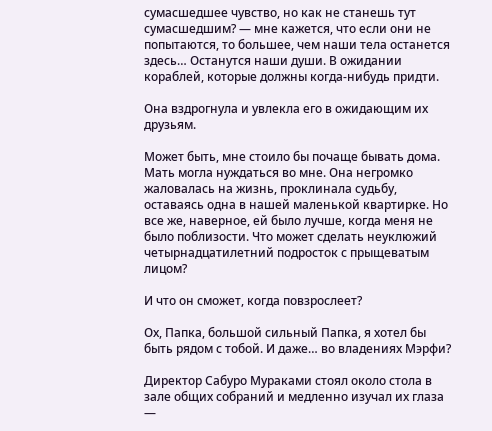сумасшедшее чувство, но как не станешь тут сумасшедшим? — мне кажется, что если они не попытаются, то большее, чем наши тела останется здесь… Останутся наши души. В ожидании кораблей, которые должны когда-нибудь придти.

Она вздрогнула и увлекла его в ожидающим их друзьям.

Может быть, мне стоило бы почаще бывать дома. Мать могла нуждаться во мне. Она негромко жаловалась на жизнь, проклинала судьбу, оставаясь одна в нашей маленькой квартирке. Но все же, наверное, ей было лучше, когда меня не было поблизости. Что может сделать неуклюжий четырнадцатилетний подросток с прыщеватым лицом?

И что он сможет, когда повзрослеет?

Ох, Папка, большой сильный Папка, я хотел бы быть рядом с тобой. И даже… во владениях Мэрфи?

Директор Сабуро Мураками стоял около стола в зале общих собраний и медленно изучал их глаза —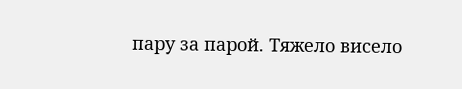пару за парой. Тяжело висело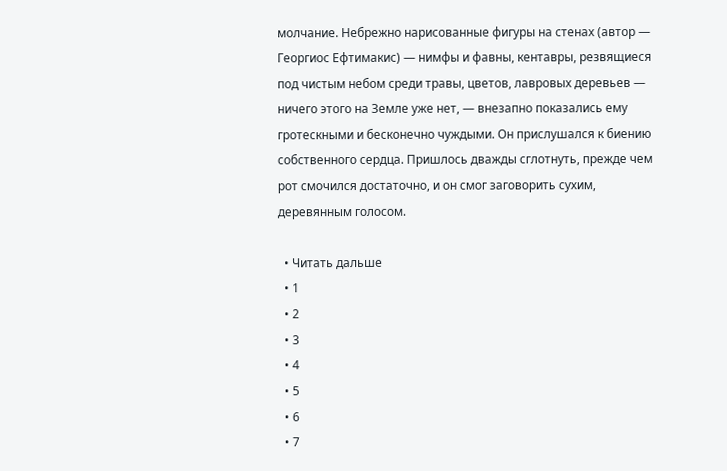молчание. Небрежно нарисованные фигуры на стенах (автор — Георгиос Ефтимакис) — нимфы и фавны, кентавры, резвящиеся под чистым небом среди травы, цветов, лавровых деревьев — ничего этого на Земле уже нет, — внезапно показались ему гротескными и бесконечно чуждыми. Он прислушался к биению собственного сердца. Пришлось дважды сглотнуть, прежде чем рот смочился достаточно, и он смог заговорить сухим, деревянным голосом.

  • Читать дальше
  • 1
  • 2
  • 3
  • 4
  • 5
  • 6
  • 7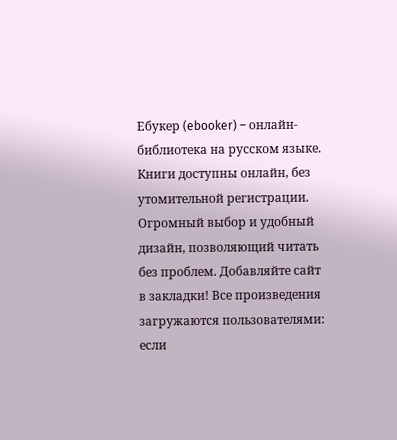Ебукер (ebooker) – онлайн-библиотека на русском языке. Книги доступны онлайн, без утомительной регистрации. Огромный выбор и удобный дизайн, позволяющий читать без проблем. Добавляйте сайт в закладки! Все произведения загружаются пользователями: если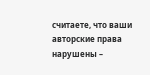считаете, что ваши авторские права нарушены –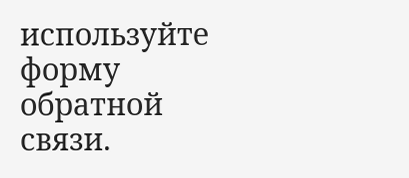используйте форму обратной связи.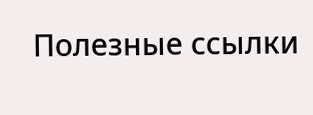Полезные ссылки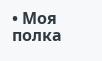• Моя полка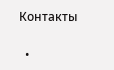Контакты

  •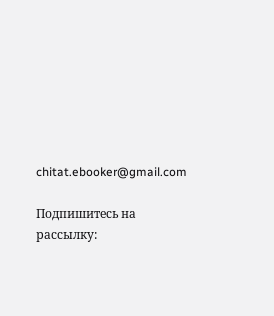chitat.ebooker@gmail.com

Подпишитесь на рассылку: